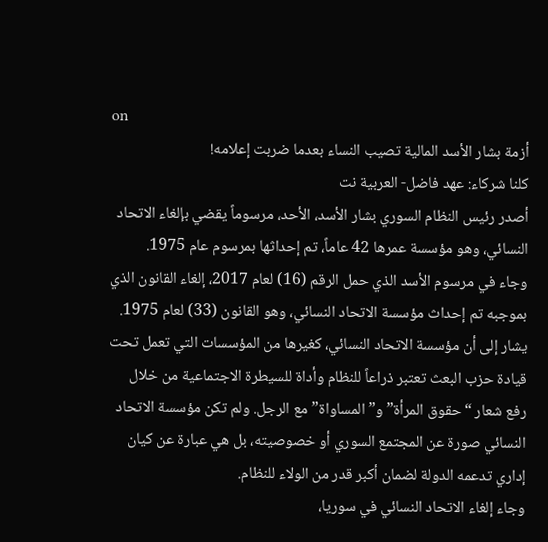on
أزمة بشار الأسد المالية تصيب النساء بعدما ضربت إعلامه!
كلنا شركاء: عهد فاضل- العربية نت
أصدر رئيس النظام السوري بشار الأسد، الأحد، مرسوماً يقضي بإلغاء الاتحاد النسائي، وهو مؤسسة عمرها 42 عاماً، تم إحداثها بمرسوم عام 1975.
وجاء في مرسوم الأسد الذي حمل الرقم (16) لعام 2017، إلغاء القانون الذي بموجبه تم إحداث مؤسسة الاتحاد النسائي، وهو القانون (33) لعام 1975.
يشار إلى أن مؤسسة الاتحاد النسائي، كغيرها من المؤسسات التي تعمل تحت قيادة حزب البعث تعتبر ذراعاً للنظام وأداة للسيطرة الاجتماعية من خلال رفع شعار “حقوق المرأة” و”المساواة” مع الرجل. ولم تكن مؤسسة الاتحاد النسائي صورة عن المجتمع السوري أو خصوصيته، بل هي عبارة عن كيان إداري تدعمه الدولة لضمان أكبر قدر من الولاء للنظام.
وجاء إلغاء الاتحاد النسائي في سوريا،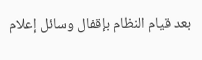بعد قيام النظام بإقفال وسائل إعلام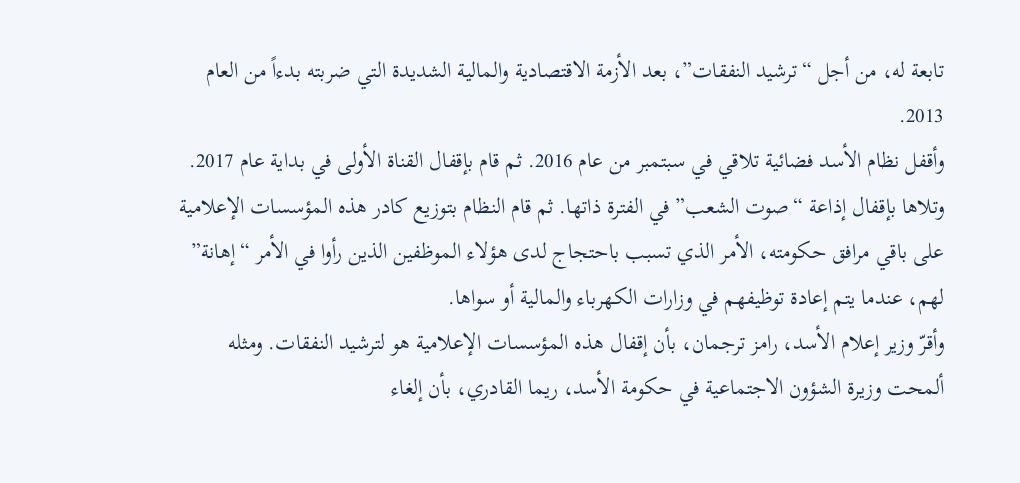تابعة له، من أجل “ترشيد النفقات”، بعد الأزمة الاقتصادية والمالية الشديدة التي ضربته بدءاً من العام 2013.
وأقفل نظام الأسد فضائية تلاقي في سبتمبر من عام 2016. ثم قام بإقفال القناة الأولى في بداية عام 2017. وتلاها بإقفال إذاعة “صوت الشعب” في الفترة ذاتها. ثم قام النظام بتوزيع كادر هذه المؤسسات الإعلامية على باقي مرافق حكومته، الأمر الذي تسبب باحتجاج لدى هؤلاء الموظفين الذين رأوا في الأمر “إهانة” لهم، عندما يتم إعادة توظيفهم في وزارات الكهرباء والمالية أو سواها.
وأقرّ وزير إعلام الأسد، رامز ترجمان، بأن إقفال هذه المؤسسات الإعلامية هو لترشيد النفقات. ومثله ألمحت وزيرة الشؤون الاجتماعية في حكومة الأسد، ريما القادري، بأن إلغاء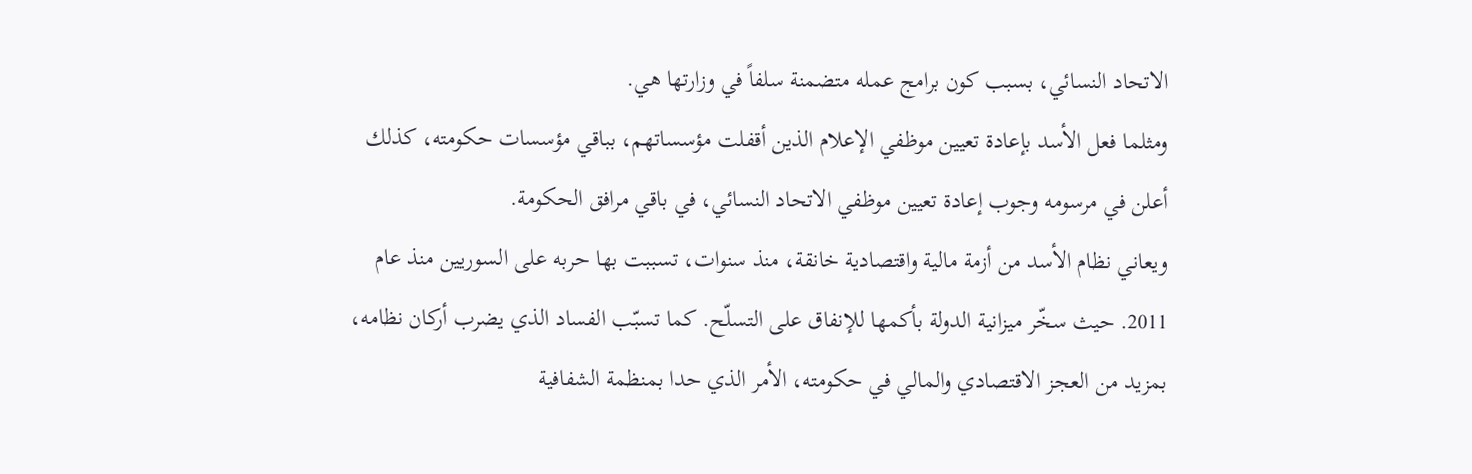الاتحاد النسائي، بسبب كون برامج عمله متضمنة سلفاً في وزارتها هي.
ومثلما فعل الأسد بإعادة تعيين موظفي الإعلام الذين أقفلت مؤسساتهم، بباقي مؤسسات حكومته، كذلك أعلن في مرسومه وجوب إعادة تعيين موظفي الاتحاد النسائي، في باقي مرافق الحكومة.
ويعاني نظام الأسد من أزمة مالية واقتصادية خانقة، منذ سنوات، تسببت بها حربه على السوريين منذ عام 2011. حيث سخّر ميزانية الدولة بأكمها للإنفاق على التسلّح. كما تسبّب الفساد الذي يضرب أركان نظامه، بمزيد من العجز الاقتصادي والمالي في حكومته، الأمر الذي حدا بمنظمة الشفافية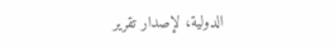الدولية، لإصدار تقرير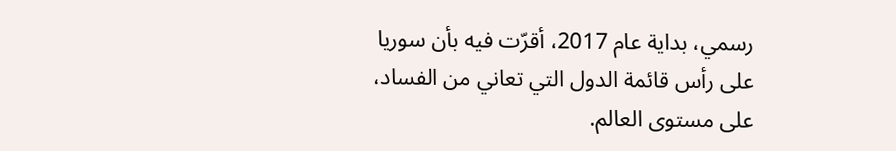رسمي، بداية عام 2017، أقرّت فيه بأن سوريا على رأس قائمة الدول التي تعاني من الفساد، على مستوى العالم.